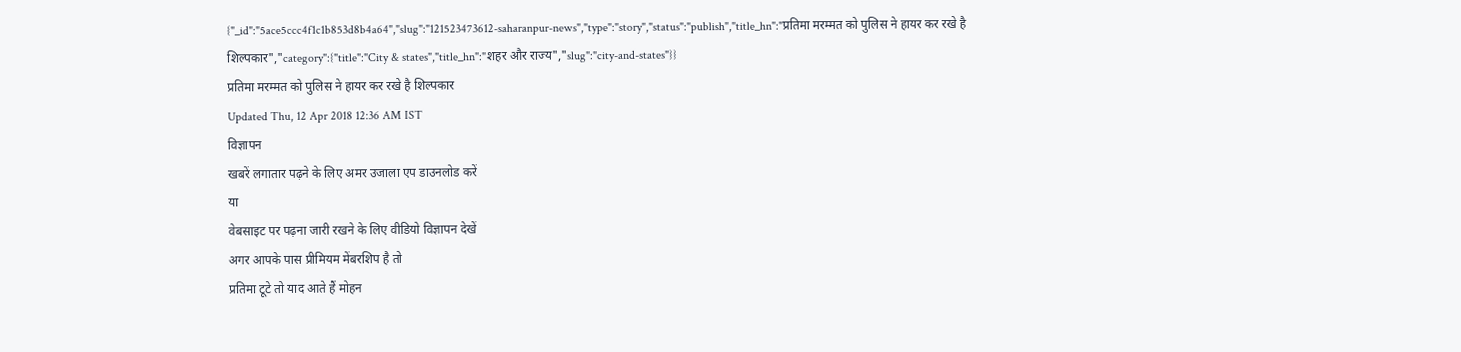{"_id":"5ace5ccc4f1c1b853d8b4a64","slug":"121523473612-saharanpur-news","type":"story","status":"publish","title_hn":"प्रतिमा मरम्मत को पुलिस ने हायर कर रखे है शिल्पकार","category":{"title":"City & states","title_hn":"शहर और राज्य","slug":"city-and-states"}}
प्रतिमा मरम्मत को पुलिस ने हायर कर रखे है शिल्पकार
Updated Thu, 12 Apr 2018 12:36 AM IST
विज्ञापन
खबरें लगातार पढ़ने के लिए अमर उजाला एप डाउनलोड करें
या
वेबसाइट पर पढ़ना जारी रखने के लिए वीडियो विज्ञापन देखें
अगर आपके पास प्रीमियम मेंबरशिप है तो
प्रतिमा टूटे तो याद आते हैं मोहन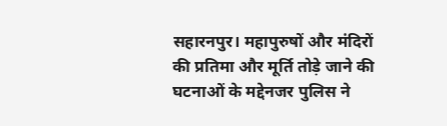सहारनपुर। महापुरुषों और मंदिरों की प्रतिमा और मूर्ति तोड़े जाने की घटनाओं के मद्देनजर पुलिस ने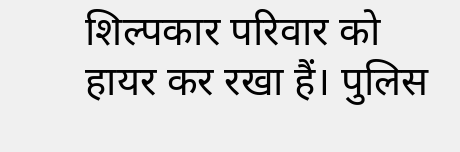शिल्पकार परिवार को हायर कर रखा हैं। पुलिस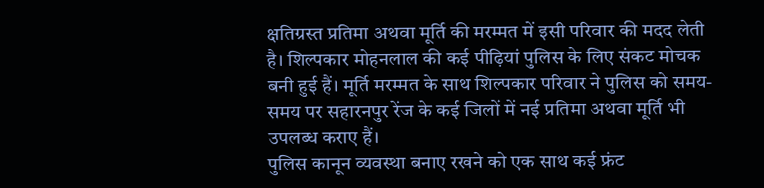क्षतिग्रस्त प्रतिमा अथवा मूर्ति की मरम्मत में इसी परिवार की मदद लेती है। शिल्पकार मोहनलाल की कई पीढ़ियां पुलिस के लिए संकट मोचक बनी हुई हैं। मूर्ति मरम्मत के साथ शिल्पकार परिवार ने पुलिस को समय-समय पर सहारनपुर रेंज के कई जिलों में नई प्रतिमा अथवा मूर्ति भी उपलब्ध कराए हैं।
पुलिस कानून व्यवस्था बनाए रखने को एक साथ कई फ्रंट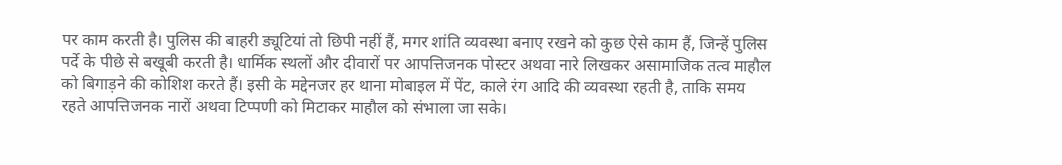पर काम करती है। पुलिस की बाहरी ड्यूटियां तो छिपी नहीं हैं, मगर शांति व्यवस्था बनाए रखने को कुछ ऐसे काम हैं, जिन्हें पुलिस पर्दे के पीछे से बखूबी करती है। धार्मिक स्थलों और दीवारों पर आपत्तिजनक पोस्टर अथवा नारे लिखकर असामाजिक तत्व माहौल को बिगाड़ने की कोशिश करते हैं। इसी के मद्देनजर हर थाना मोबाइल में पेंट, काले रंग आदि की व्यवस्था रहती है, ताकि समय रहते आपत्तिजनक नारों अथवा टिप्पणी को मिटाकर माहौल को संभाला जा सके।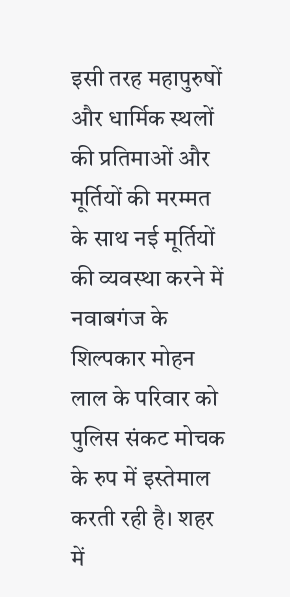इसी तरह महापुरुषों और धार्मिक स्थलों की प्रतिमाओं और मूर्तियों की मरम्मत के साथ नई मूर्तियों की व्यवस्था करने में नवाबगंज के शिल्पकार मोहन लाल के परिवार को पुलिस संकट मोचक के रुप में इस्तेमाल करती रही है। शहर में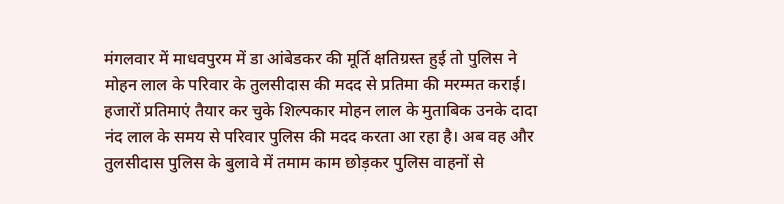मंगलवार में माधवपुरम में डा आंबेडकर की मूर्ति क्षतिग्रस्त हुई तो पुलिस ने मोहन लाल के परिवार के तुलसीदास की मदद से प्रतिमा की मरम्मत कराई।
हजारों प्रतिमाएं तैयार कर चुके शिल्पकार मोहन लाल के मुताबिक उनके दादा नंद लाल के समय से परिवार पुलिस की मदद करता आ रहा है। अब वह और तुलसीदास पुलिस के बुलावे में तमाम काम छोड़कर पुलिस वाहनों से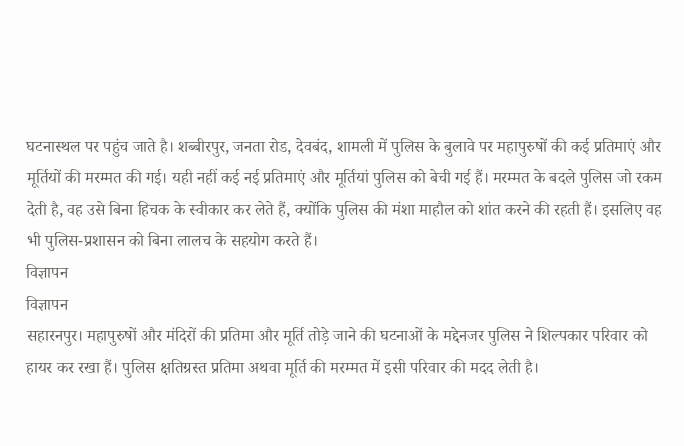घटनास्थल पर पहुंच जाते है। शब्बीरपुर, जनता रोड, देवबंद, शामली में पुलिस के बुलावे पर महापुरुषों की कई प्रतिमाएं और मूर्तियों की मरम्मत की गई। यही नहीं कई नई प्रतिमाएं और मूर्तियां पुलिस को बेची गई हैं। मरम्मत के बदले पुलिस जो रकम देती है, वह उसे बिना हिचक के स्वीकार कर लेते हैं, क्योंकि पुलिस की मंशा माहौल को शांत करने की रहती हैं। इसलिए वह भी पुलिस-प्रशासन को बिना लालच के सहयोग करते हैं।
विज्ञापन
विज्ञापन
सहारनपुर। महापुरुषों और मंदिरों की प्रतिमा और मूर्ति तोड़े जाने की घटनाओं के मद्देनजर पुलिस ने शिल्पकार परिवार को हायर कर रखा हैं। पुलिस क्षतिग्रस्त प्रतिमा अथवा मूर्ति की मरम्मत में इसी परिवार की मदद लेती है।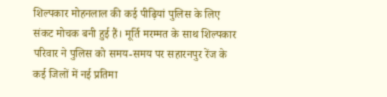शिल्पकार मोहनलाल की कई पीढ़ियां पुलिस के लिए संकट मोचक बनी हुई हैं। मूर्ति मरम्मत के साथ शिल्पकार परिवार ने पुलिस को समय-समय पर सहारनपुर रेंज के कई जिलों में नई प्रतिमा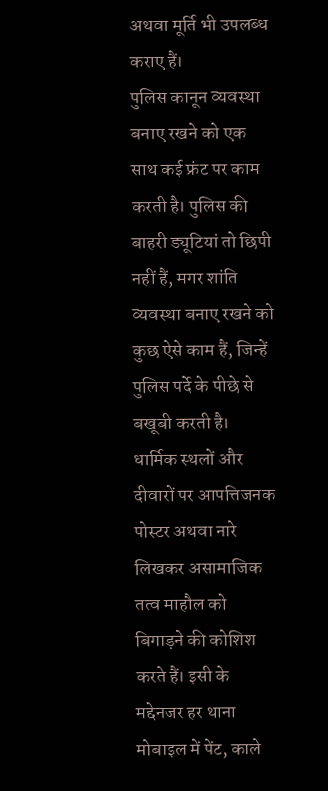अथवा मूर्ति भी उपलब्ध कराए हैं।
पुलिस कानून व्यवस्था बनाए रखने को एक साथ कई फ्रंट पर काम करती है। पुलिस की बाहरी ड्यूटियां तो छिपी नहीं हैं, मगर शांति व्यवस्था बनाए रखने को कुछ ऐसे काम हैं, जिन्हें पुलिस पर्दे के पीछे से बखूबी करती है। धार्मिक स्थलों और दीवारों पर आपत्तिजनक पोस्टर अथवा नारे लिखकर असामाजिक तत्व माहौल को बिगाड़ने की कोशिश करते हैं। इसी के मद्देनजर हर थाना मोबाइल में पेंट, काले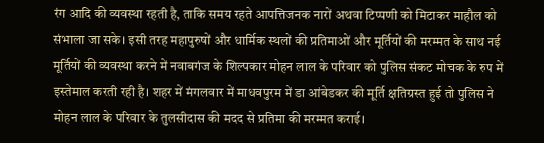रंग आदि की व्यवस्था रहती है, ताकि समय रहते आपत्तिजनक नारों अथवा टिप्पणी को मिटाकर माहौल को संभाला जा सके। इसी तरह महापुरुषों और धार्मिक स्थलों की प्रतिमाओं और मूर्तियों की मरम्मत के साथ नई मूर्तियों की व्यवस्था करने में नवाबगंज के शिल्पकार मोहन लाल के परिवार को पुलिस संकट मोचक के रुप में इस्तेमाल करती रही है। शहर में मंगलवार में माधवपुरम में डा आंबेडकर की मूर्ति क्षतिग्रस्त हुई तो पुलिस ने मोहन लाल के परिवार के तुलसीदास की मदद से प्रतिमा की मरम्मत कराई।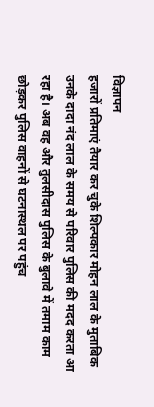विज्ञापन
हजारों प्रतिमाएं तैयार कर चुके शिल्पकार मोहन लाल के मुताबिक उनके दादा नंद लाल के समय से परिवार पुलिस की मदद करता आ रहा है। अब वह और तुलसीदास पुलिस के बुलावे में तमाम काम छोड़कर पुलिस वाहनों से घटनास्थल पर पहुंच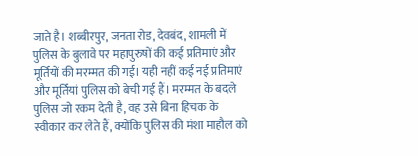जाते है। शब्बीरपुर, जनता रोड, देवबंद, शामली में पुलिस के बुलावे पर महापुरुषों की कई प्रतिमाएं और मूर्तियों की मरम्मत की गई। यही नहीं कई नई प्रतिमाएं और मूर्तियां पुलिस को बेची गई हैं। मरम्मत के बदले पुलिस जो रकम देती है, वह उसे बिना हिचक के स्वीकार कर लेते हैं, क्योंकि पुलिस की मंशा माहौल को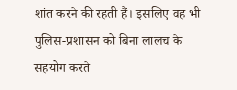शांत करने की रहती हैं। इसलिए वह भी पुलिस-प्रशासन को बिना लालच के सहयोग करते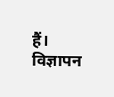हैं।
विज्ञापन